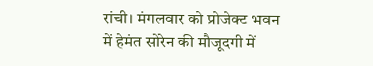रांची। मंगलवार को प्रोजेक्ट भवन में हेमंत सोरेन की मौजूदगी में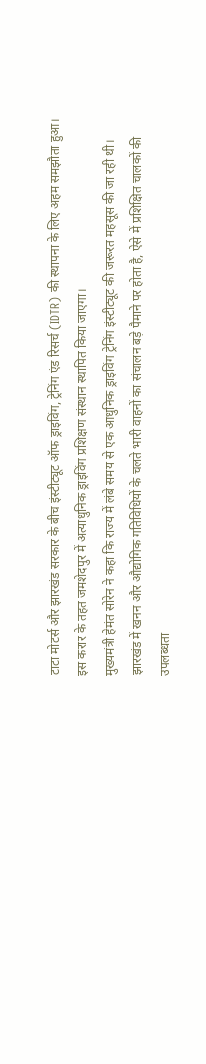टाटा मोटर्स और झारखंड सरकार के बीच इंस्टीट्यूट ऑफ ड्राइविंग, ट्रेनिंग एंड रिसर्च (IDTR) की स्थापना के लिए अहम समझौता हुआ। इस करार के तहत जमशेदपुर में अत्याधुनिक ड्राइविंग प्रशिक्षण संस्थान स्थापित किया जाएगा।
मुख्यमंत्री हेमंत सोरेन ने कहा कि राज्य में लंबे समय से एक आधुनिक ड्राइविंग ट्रेनिंग इंस्टीट्यूट की जरूरत महसूस की जा रही थी। झारखंड में खनन और औद्योगिक गतिविधियों के चलते भारी वाहनों का संचालन बड़े पैमाने पर होता है, ऐसे में प्रशिक्षित चालकों की उपलब्धता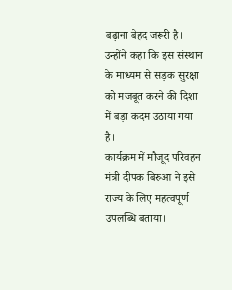बढ़ाना बेहद जरूरी है। उन्होंने कहा कि इस संस्थान के माध्यम से सड़क सुरक्षा को मजबूत करने की दिशा में बड़ा कदम उठाया गया है।
कार्यक्रम में मौजूद परिवहन मंत्री दीपक बिरुआ ने इसे राज्य के लिए महत्वपूर्ण उपलब्धि बताया।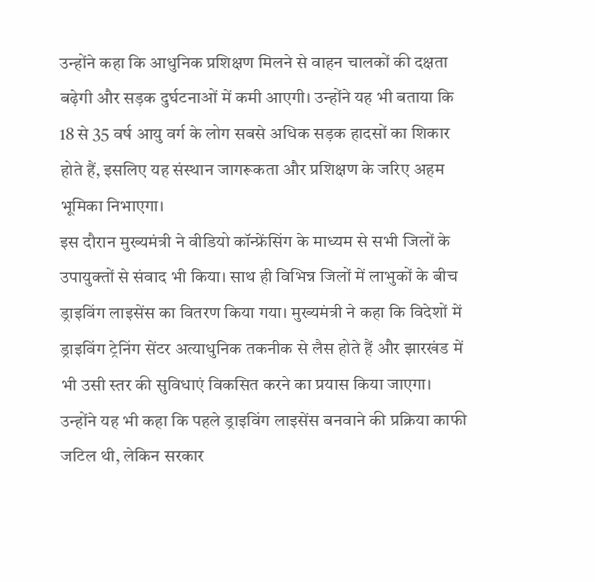उन्होंने कहा कि आधुनिक प्रशिक्षण मिलने से वाहन चालकों की दक्षता बढ़ेगी और सड़क दुर्घटनाओं में कमी आएगी। उन्होंने यह भी बताया कि 18 से 35 वर्ष आयु वर्ग के लोग सबसे अधिक सड़क हादसों का शिकार होते हैं, इसलिए यह संस्थान जागरूकता और प्रशिक्षण के जरिए अहम भूमिका निभाएगा।
इस दौरान मुख्यमंत्री ने वीडियो कॉन्फ्रेंसिंग के माध्यम से सभी जिलों के उपायुक्तों से संवाद भी किया। साथ ही विभिन्न जिलों में लाभुकों के बीच ड्राइविंग लाइसेंस का वितरण किया गया। मुख्यमंत्री ने कहा कि विदेशों में ड्राइविंग ट्रेनिंग सेंटर अत्याधुनिक तकनीक से लैस होते हैं और झारखंड में भी उसी स्तर की सुविधाएं विकसित करने का प्रयास किया जाएगा।
उन्होंने यह भी कहा कि पहले ड्राइविंग लाइसेंस बनवाने की प्रक्रिया काफी जटिल थी, लेकिन सरकार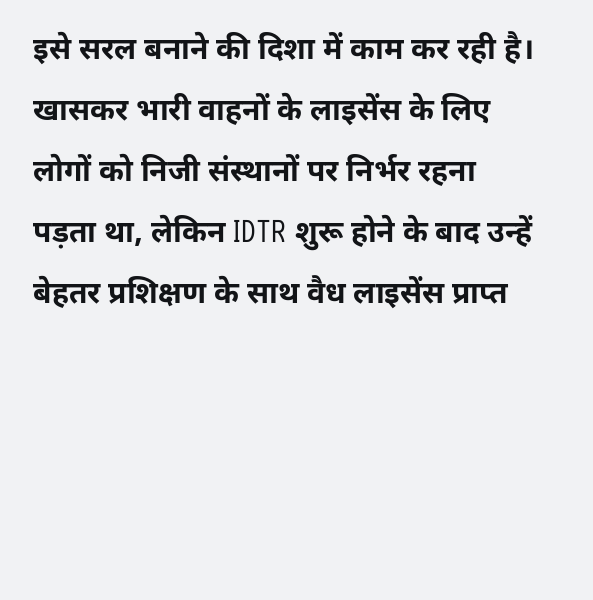इसे सरल बनाने की दिशा में काम कर रही है। खासकर भारी वाहनों के लाइसेंस के लिए लोगों को निजी संस्थानों पर निर्भर रहना पड़ता था, लेकिन IDTR शुरू होने के बाद उन्हें बेहतर प्रशिक्षण के साथ वैध लाइसेंस प्राप्त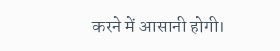करने में आसानी होगी।